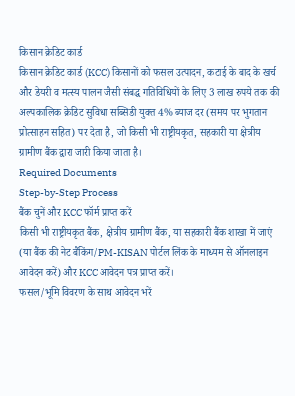किसान क्रेडिट कार्ड
किसान क्रेडिट कार्ड (KCC) किसानों को फसल उत्पादन, कटाई के बाद के खर्च और डेयरी व मत्स्य पालन जैसी संबद्ध गतिविधियों के लिए 3 लाख रुपये तक की अल्पकालिक क्रेडिट सुविधा सब्सिडी युक्त 4% ब्याज दर (समय पर भुगतान प्रोत्साहन सहित) पर देता है, जो किसी भी राष्ट्रीयकृत, सहकारी या क्षेत्रीय ग्रामीण बैंक द्वारा जारी किया जाता है।
Required Documents
Step-by-Step Process
बैंक चुनें और KCC फॉर्म प्राप्त करें
किसी भी राष्ट्रीयकृत बैंक, क्षेत्रीय ग्रामीण बैंक, या सहकारी बैंक शाखा में जाएं (या बैंक की नेट बैंकिंग/PM-KISAN पोर्टल लिंक के माध्यम से ऑनलाइन आवेदन करें) और KCC आवेदन पत्र प्राप्त करें।
फसल/भूमि विवरण के साथ आवेदन भरें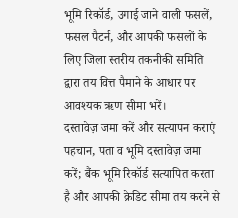भूमि रिकॉर्ड, उगाई जाने वाली फसलें, फसल पैटर्न, और आपकी फसलों के लिए जिला स्तरीय तकनीकी समिति द्वारा तय वित्त पैमाने के आधार पर आवश्यक ऋण सीमा भरें।
दस्तावेज़ जमा करें और सत्यापन कराएं
पहचान, पता व भूमि दस्तावेज़ जमा करें; बैंक भूमि रिकॉर्ड सत्यापित करता है और आपकी क्रेडिट सीमा तय करने से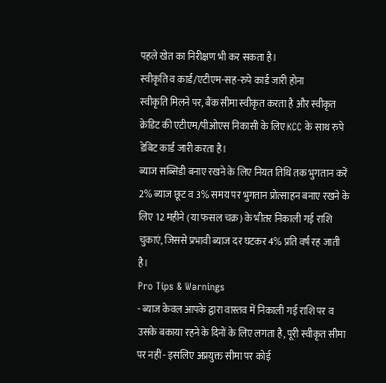पहले खेत का निरीक्षण भी कर सकता है।
स्वीकृति व कार्ड/एटीएम-सह-रुपे कार्ड जारी होना
स्वीकृति मिलने पर, बैंक सीमा स्वीकृत करता है और स्वीकृत क्रेडिट की एटीएम/पीओएस निकासी के लिए KCC के साथ रुपे डेबिट कार्ड जारी करता है।
ब्याज सब्सिडी बनाए रखने के लिए नियत तिथि तक भुगतान करें
2% ब्याज छूट व 3% समय पर भुगतान प्रोत्साहन बनाए रखने के लिए 12 महीने (या फसल चक्र) के भीतर निकाली गई राशि चुकाएं, जिससे प्रभावी ब्याज दर घटकर 4% प्रति वर्ष रह जाती है।
Pro Tips & Warnings
- ब्याज केवल आपके द्वारा वास्तव में निकाली गई राशि पर व उसके बकाया रहने के दिनों के लिए लगता है, पूरी स्वीकृत सीमा पर नहीं - इसलिए अप्रयुक्त सीमा पर कोई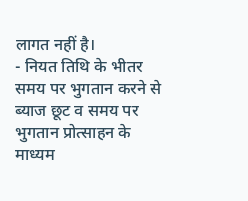लागत नहीं है।
- नियत तिथि के भीतर समय पर भुगतान करने से ब्याज छूट व समय पर भुगतान प्रोत्साहन के माध्यम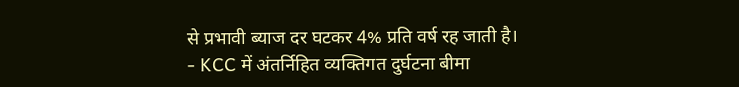से प्रभावी ब्याज दर घटकर 4% प्रति वर्ष रह जाती है।
- KCC में अंतर्निहित व्यक्तिगत दुर्घटना बीमा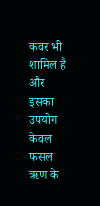कवर भी शामिल है और इसका उपयोग केवल फसल ऋण के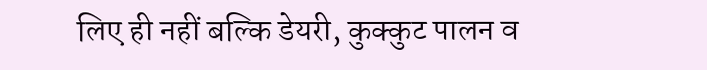लिए ही नहीं बल्कि डेयरी, कुक्कुट पालन व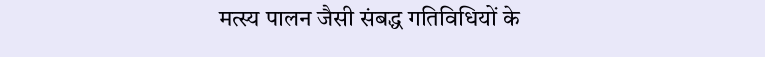मत्स्य पालन जैसी संबद्ध गतिविधियों के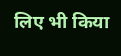लिए भी किया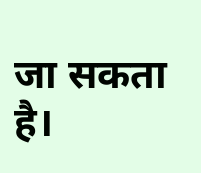जा सकता है।